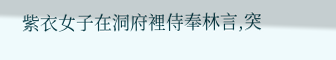紫衣女子在洞府裡侍奉林言,突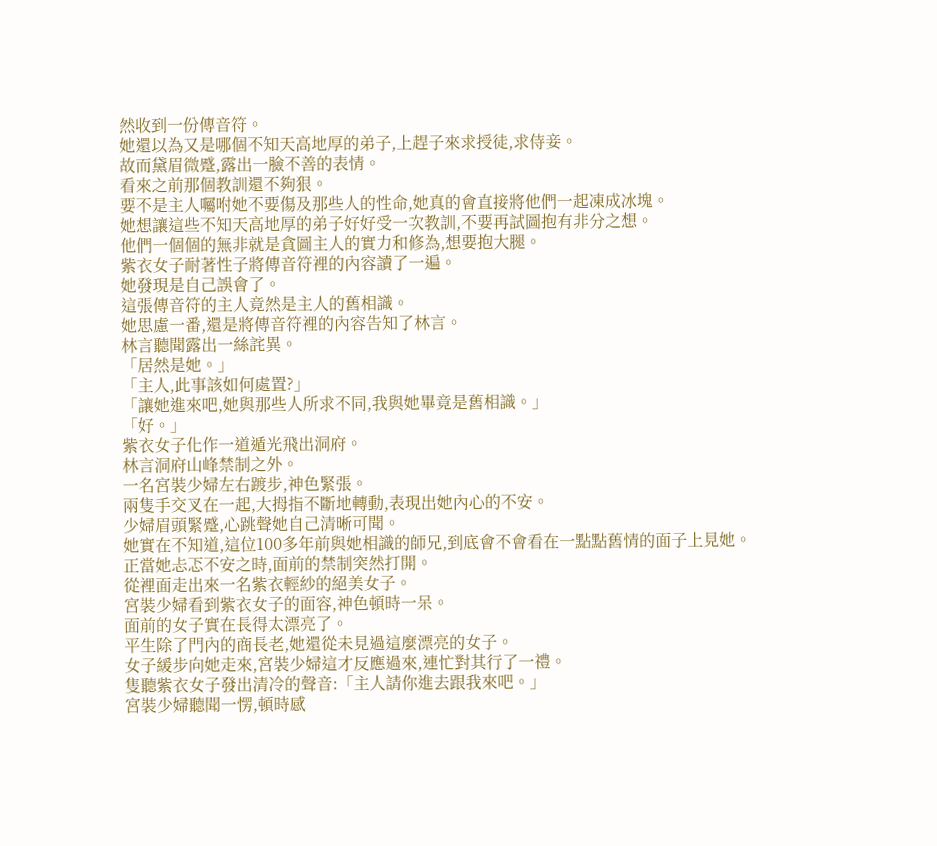然收到一份傳音符。
她還以為又是哪個不知天高地厚的弟子,上趕子來求授徒,求侍妾。
故而黛眉微蹙,露出一臉不善的表情。
看來之前那個教訓還不夠狠。
要不是主人囑咐她不要傷及那些人的性命,她真的會直接將他們一起凍成冰塊。
她想讓這些不知天高地厚的弟子好好受一次教訓,不要再試圖抱有非分之想。
他們一個個的無非就是貪圖主人的實力和修為,想要抱大腿。
紫衣女子耐著性子將傳音符裡的內容讀了一遍。
她發現是自己誤會了。
這張傳音符的主人竟然是主人的舊相識。
她思慮一番,還是將傳音符裡的內容告知了林言。
林言聽聞露出一絲詫異。
「居然是她。」
「主人,此事該如何處置?」
「讓她進來吧,她與那些人所求不同,我與她畢竟是舊相識。」
「好。」
紫衣女子化作一道遁光飛出洞府。
林言洞府山峰禁制之外。
一名宮裝少婦左右踱步,神色緊張。
兩隻手交叉在一起,大拇指不斷地轉動,表現出她內心的不安。
少婦眉頭緊蹙,心跳聲她自己清晰可聞。
她實在不知道,這位100多年前與她相識的師兄,到底會不會看在一點點舊情的面子上見她。
正當她忐忑不安之時,面前的禁制突然打開。
從裡面走出來一名紫衣輕紗的絕美女子。
宮裝少婦看到紫衣女子的面容,神色頓時一呆。
面前的女子實在長得太漂亮了。
平生除了門內的商長老,她還從未見過這麼漂亮的女子。
女子緩步向她走來,宮裝少婦這才反應過來,連忙對其行了一禮。
隻聽紫衣女子發出清冷的聲音:「主人請你進去跟我來吧。」
宮裝少婦聽聞一愣,頓時感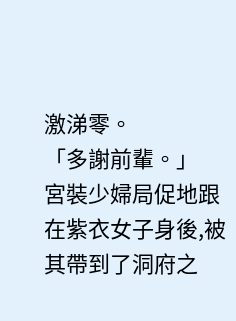激涕零。
「多謝前輩。」
宮裝少婦局促地跟在紫衣女子身後,被其帶到了洞府之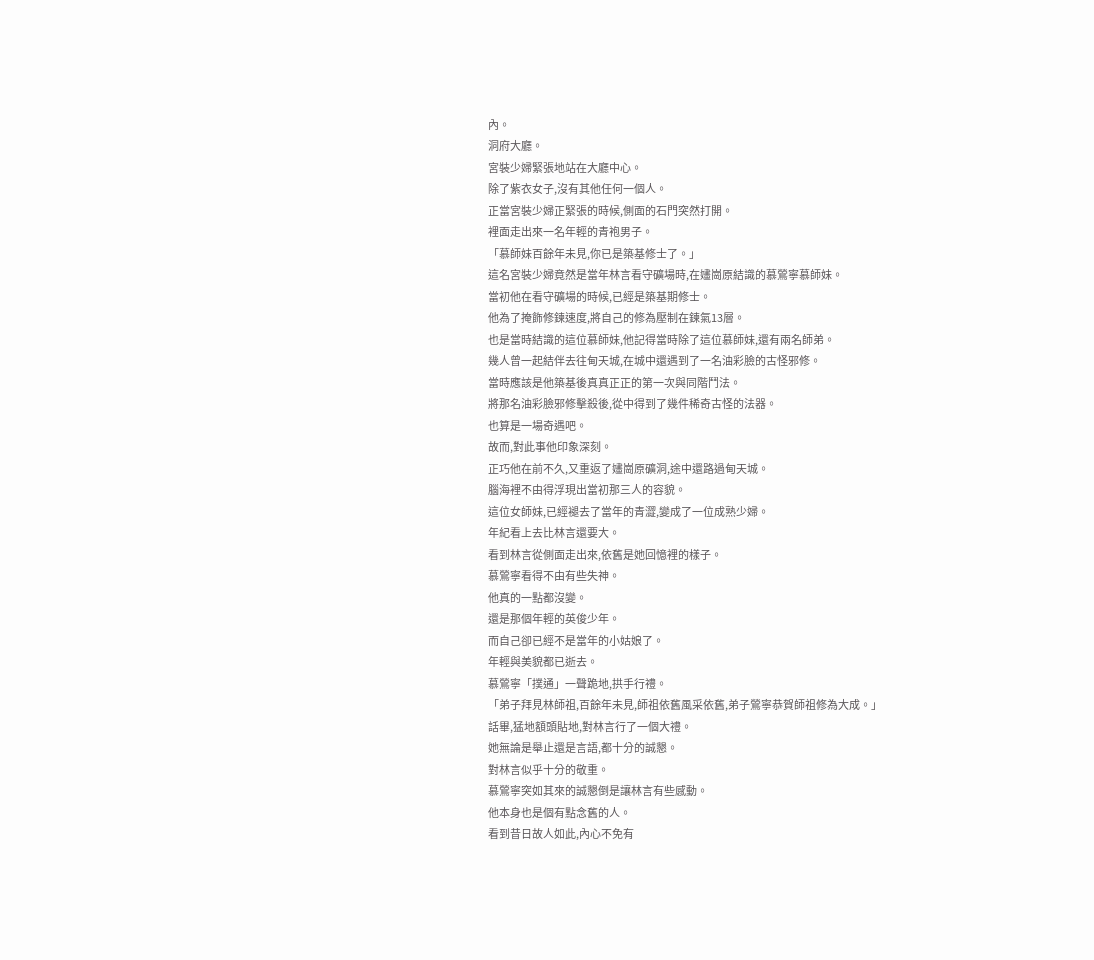內。
洞府大廳。
宮裝少婦緊張地站在大廳中心。
除了紫衣女子,沒有其他任何一個人。
正當宮裝少婦正緊張的時候,側面的石門突然打開。
裡面走出來一名年輕的青袍男子。
「慕師妹百餘年未見,你已是築基修士了。」
這名宮裝少婦竟然是當年林言看守礦場時,在嫿崗原結識的慕鶯寧慕師妹。
當初他在看守礦場的時候,已經是築基期修士。
他為了掩飾修鍊速度,將自己的修為壓制在鍊氣13層。
也是當時結識的這位慕師妹,他記得當時除了這位慕師妹,還有兩名師弟。
幾人曾一起結伴去往甸天城,在城中還遇到了一名油彩臉的古怪邪修。
當時應該是他築基後真真正正的第一次與同階鬥法。
將那名油彩臉邪修擊殺後,從中得到了幾件稀奇古怪的法器。
也算是一場奇遇吧。
故而,對此事他印象深刻。
正巧他在前不久,又重返了嫿崗原礦洞,途中還路過甸天城。
腦海裡不由得浮現出當初那三人的容貌。
這位女師妹,已經褪去了當年的青澀,變成了一位成熟少婦。
年紀看上去比林言還要大。
看到林言從側面走出來,依舊是她回憶裡的樣子。
慕鶯寧看得不由有些失神。
他真的一點都沒變。
還是那個年輕的英俊少年。
而自己卻已經不是當年的小姑娘了。
年輕與美貌都已逝去。
慕鶯寧「撲通」一聲跪地,拱手行禮。
「弟子拜見林師祖,百餘年未見,師祖依舊風采依舊,弟子鶯寧恭賀師祖修為大成。」
話畢,猛地額頭貼地,對林言行了一個大禮。
她無論是舉止還是言語,都十分的誠懇。
對林言似乎十分的敬重。
慕鶯寧突如其來的誠懇倒是讓林言有些感動。
他本身也是個有點念舊的人。
看到昔日故人如此,內心不免有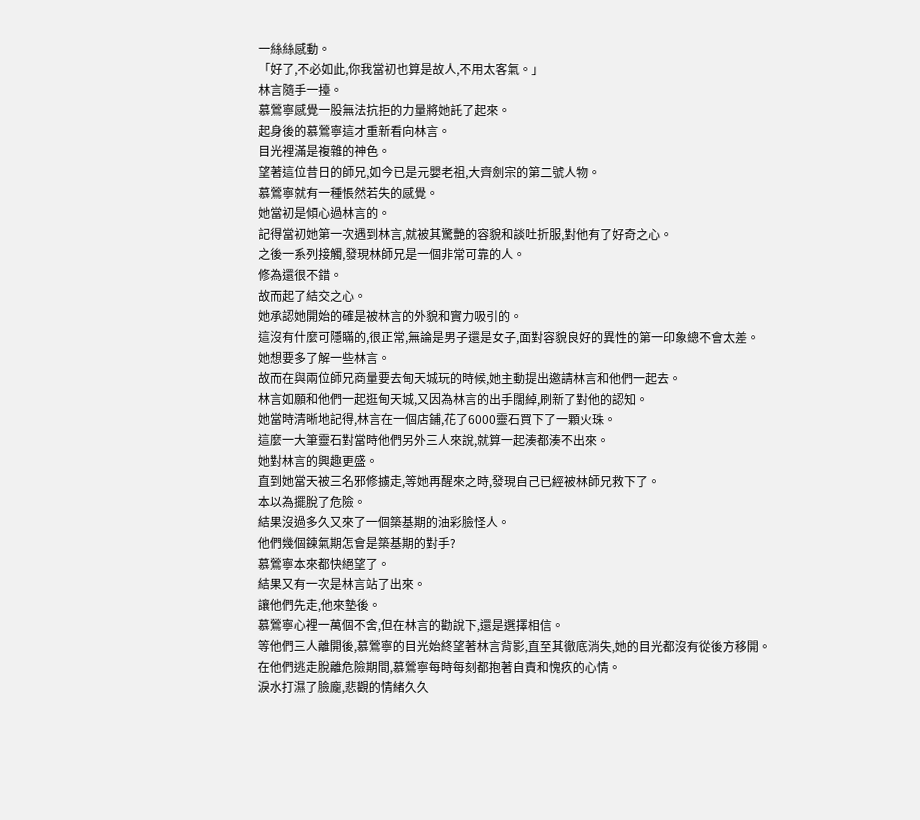一絲絲感動。
「好了,不必如此,你我當初也算是故人,不用太客氣。」
林言隨手一擡。
慕鶯寧感覺一股無法抗拒的力量將她託了起來。
起身後的慕鶯寧這才重新看向林言。
目光裡滿是複雜的神色。
望著這位昔日的師兄,如今已是元嬰老祖,大齊劍宗的第二號人物。
慕鶯寧就有一種悵然若失的感覺。
她當初是傾心過林言的。
記得當初她第一次遇到林言,就被其驚艷的容貌和談吐折服,對他有了好奇之心。
之後一系列接觸,發現林師兄是一個非常可靠的人。
修為還很不錯。
故而起了結交之心。
她承認她開始的確是被林言的外貌和實力吸引的。
這沒有什麼可隱瞞的,很正常,無論是男子還是女子,面對容貌良好的異性的第一印象總不會太差。
她想要多了解一些林言。
故而在與兩位師兄商量要去甸天城玩的時候,她主動提出邀請林言和他們一起去。
林言如願和他們一起逛甸天城,又因為林言的出手闊綽,刷新了對他的認知。
她當時清晰地記得,林言在一個店鋪,花了6000靈石買下了一顆火珠。
這麼一大筆靈石對當時他們另外三人來說,就算一起湊都湊不出來。
她對林言的興趣更盛。
直到她當天被三名邪修擄走,等她再醒來之時,發現自己已經被林師兄救下了。
本以為擺脫了危險。
結果沒過多久又來了一個築基期的油彩臉怪人。
他們幾個鍊氣期怎會是築基期的對手?
慕鶯寧本來都快絕望了。
結果又有一次是林言站了出來。
讓他們先走,他來墊後。
慕鶯寧心裡一萬個不舍,但在林言的勸說下,還是選擇相信。
等他們三人離開後,慕鶯寧的目光始終望著林言背影,直至其徹底消失,她的目光都沒有從後方移開。
在他們逃走脫離危險期間,慕鶯寧每時每刻都抱著自責和愧疚的心情。
淚水打濕了臉龐,悲觀的情緒久久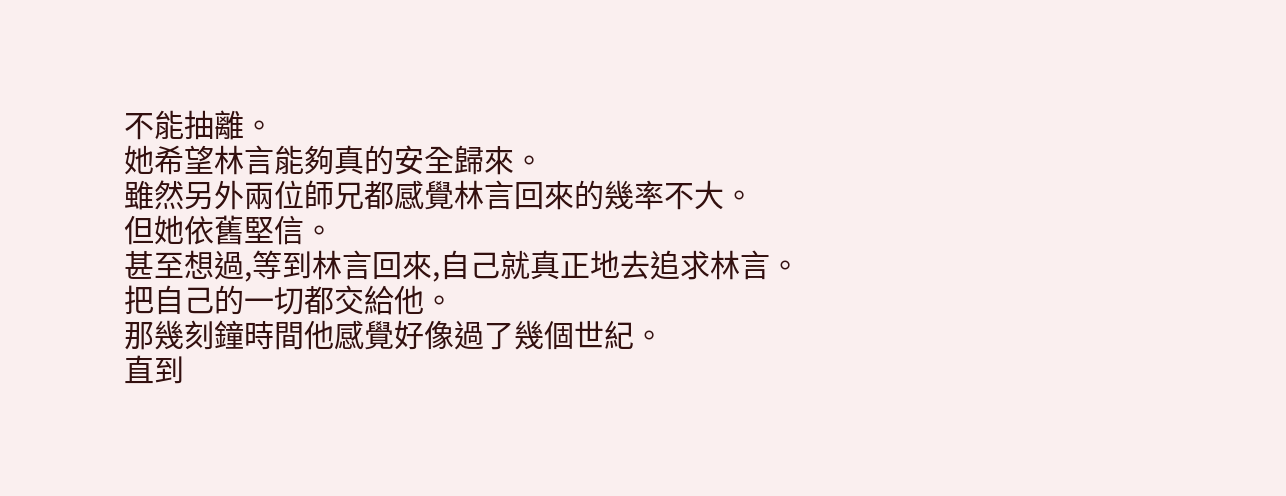不能抽離。
她希望林言能夠真的安全歸來。
雖然另外兩位師兄都感覺林言回來的幾率不大。
但她依舊堅信。
甚至想過,等到林言回來,自己就真正地去追求林言。
把自己的一切都交給他。
那幾刻鐘時間他感覺好像過了幾個世紀。
直到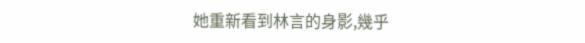她重新看到林言的身影,幾乎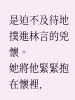是迫不及待地撲進林言的兇懷。
她將他緊緊抱在懷裡,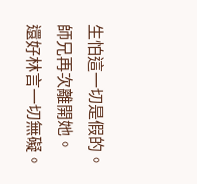生怕這一切是假的。
師兄再次離開她。
還好林言一切無礙。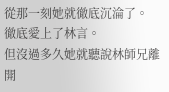從那一刻她就徹底沉淪了。
徹底愛上了林言。
但沒過多久她就聽說林師兄離開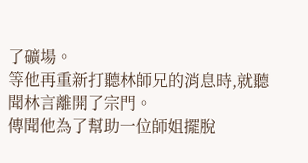了礦場。
等他再重新打聽林師兄的消息時,就聽聞林言離開了宗門。
傳聞他為了幫助一位師姐擺脫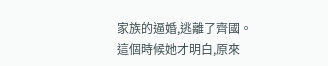家族的逼婚,逃離了齊國。
這個時候她才明白,原來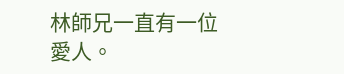林師兄一直有一位愛人。